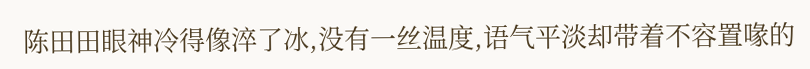陈田田眼神冷得像淬了冰,没有一丝温度,语气平淡却带着不容置喙的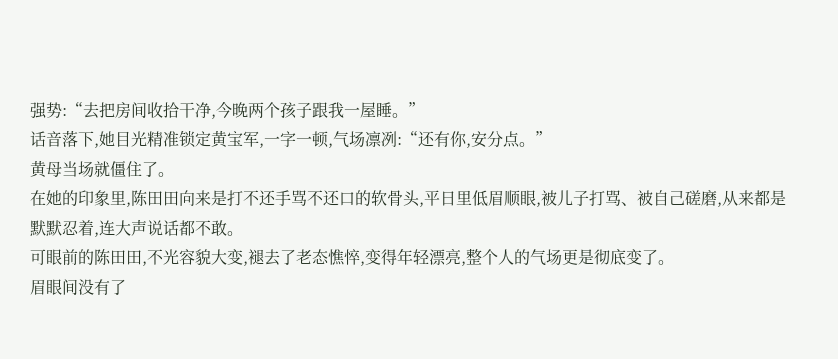强势:“去把房间收拾干净,今晚两个孩子跟我一屋睡。”
话音落下,她目光精准锁定黄宝军,一字一顿,气场凛冽:“还有你,安分点。”
黄母当场就僵住了。
在她的印象里,陈田田向来是打不还手骂不还口的软骨头,平日里低眉顺眼,被儿子打骂、被自己磋磨,从来都是默默忍着,连大声说话都不敢。
可眼前的陈田田,不光容貌大变,褪去了老态憔悴,变得年轻漂亮,整个人的气场更是彻底变了。
眉眼间没有了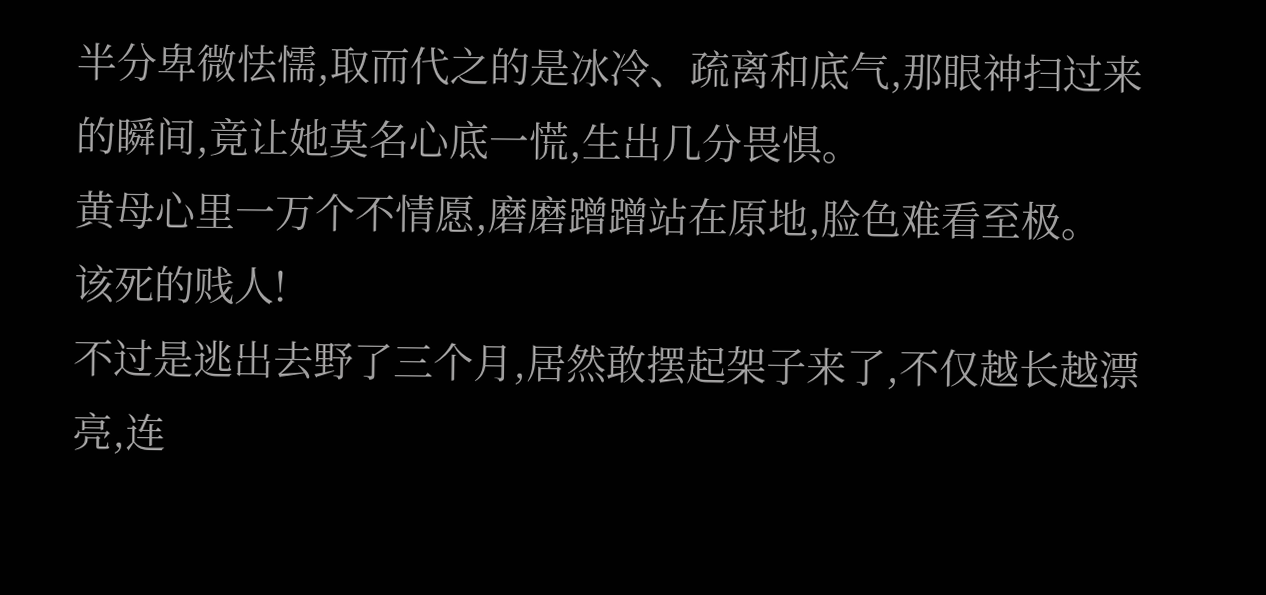半分卑微怯懦,取而代之的是冰冷、疏离和底气,那眼神扫过来的瞬间,竟让她莫名心底一慌,生出几分畏惧。
黄母心里一万个不情愿,磨磨蹭蹭站在原地,脸色难看至极。
该死的贱人!
不过是逃出去野了三个月,居然敢摆起架子来了,不仅越长越漂亮,连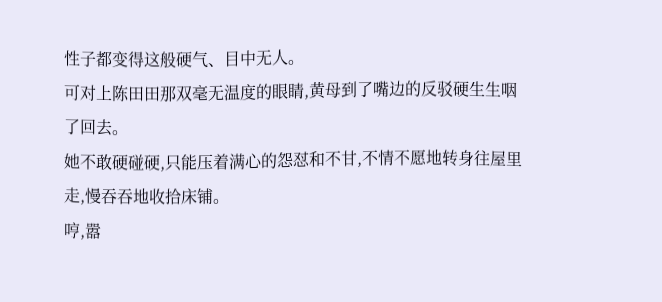性子都变得这般硬气、目中无人。
可对上陈田田那双毫无温度的眼睛,黄母到了嘴边的反驳硬生生咽了回去。
她不敢硬碰硬,只能压着满心的怨怼和不甘,不情不愿地转身往屋里走,慢吞吞地收拾床铺。
哼,嚣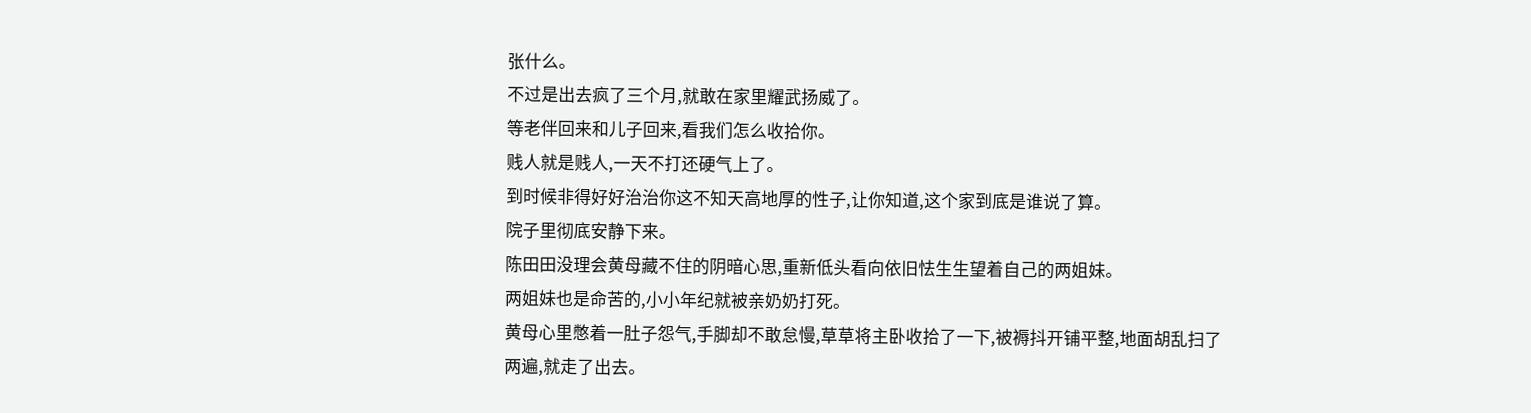张什么。
不过是出去疯了三个月,就敢在家里耀武扬威了。
等老伴回来和儿子回来,看我们怎么收拾你。
贱人就是贱人,一天不打还硬气上了。
到时候非得好好治治你这不知天高地厚的性子,让你知道,这个家到底是谁说了算。
院子里彻底安静下来。
陈田田没理会黄母藏不住的阴暗心思,重新低头看向依旧怯生生望着自己的两姐妹。
两姐妹也是命苦的,小小年纪就被亲奶奶打死。
黄母心里憋着一肚子怨气,手脚却不敢怠慢,草草将主卧收拾了一下,被褥抖开铺平整,地面胡乱扫了两遍,就走了出去。